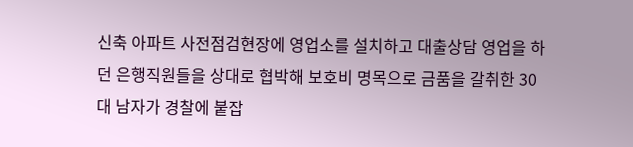신축 아파트 사전점검현장에 영업소를 설치하고 대출상담 영업을 하던 은행직원들을 상대로 협박해 보호비 명목으로 금품을 갈취한 30대 남자가 경찰에 붙잡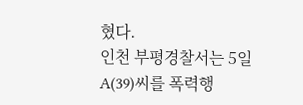혔다.
인천 부평경찰서는 5일 A(39)씨를 폭력행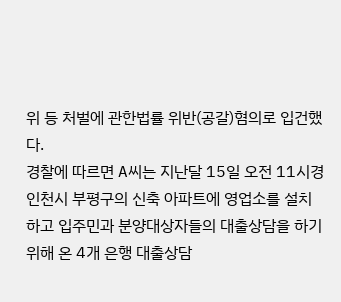위 등 처벌에 관한법률 위반(공갈)혐의로 입건했다.
경찰에 따르면 A씨는 지난달 15일 오전 11시경 인천시 부평구의 신축 아파트에 영업소를 설치하고 입주민과 분양대상자들의 대출상담을 하기위해 온 4개 은행 대출상담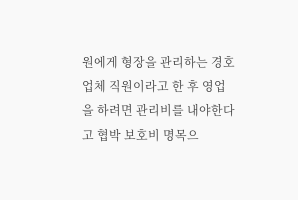원에게 형장을 관리하는 경호업체 직원이라고 한 후 영업을 하려면 관리비를 내야한다고 협박 보호비 명목으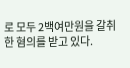로 모두 2백여만원을 갈취한 혐의를 받고 있다.